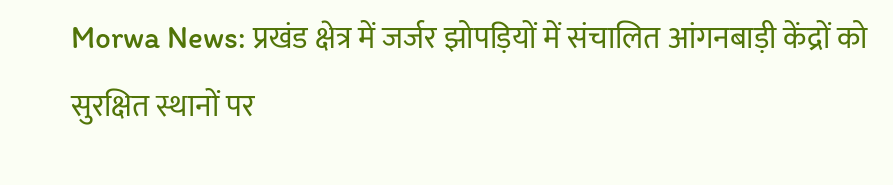Morwa News: प्रखंड क्षेत्र में जर्जर झोपड़ियों में संचालित आंगनबाड़ी केंद्रों को सुरक्षित स्थानों पर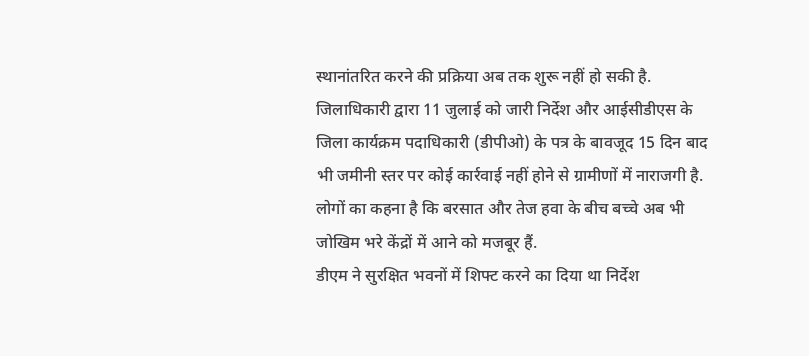स्थानांतरित करने की प्रक्रिया अब तक शुरू नहीं हो सकी है. जिलाधिकारी द्वारा 11 जुलाई को जारी निर्देश और आईसीडीएस के जिला कार्यक्रम पदाधिकारी (डीपीओ) के पत्र के बावजूद 15 दिन बाद भी जमीनी स्तर पर कोई कार्रवाई नहीं होने से ग्रामीणों में नाराजगी है. लोगों का कहना है कि बरसात और तेज हवा के बीच बच्चे अब भी जोखिम भरे केंद्रों में आने को मजबूर हैं.
डीएम ने सुरक्षित भवनों में शिफ्ट करने का दिया था निर्देश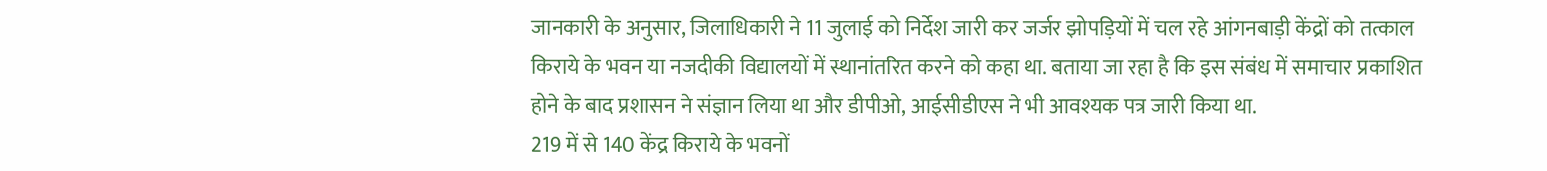जानकारी के अनुसार, जिलाधिकारी ने 11 जुलाई को निर्देश जारी कर जर्जर झोपड़ियों में चल रहे आंगनबाड़ी केंद्रों को तत्काल किराये के भवन या नजदीकी विद्यालयों में स्थानांतरित करने को कहा था. बताया जा रहा है कि इस संबंध में समाचार प्रकाशित होने के बाद प्रशासन ने संज्ञान लिया था और डीपीओ, आईसीडीएस ने भी आवश्यक पत्र जारी किया था.
219 में से 140 केंद्र किराये के भवनों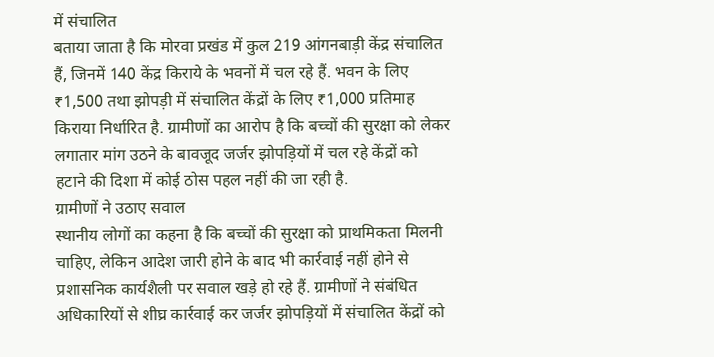में संचालित
बताया जाता है कि मोरवा प्रखंड में कुल 219 आंगनबाड़ी केंद्र संचालित हैं, जिनमें 140 केंद्र किराये के भवनों में चल रहे हैं. भवन के लिए ₹1,500 तथा झोपड़ी में संचालित केंद्रों के लिए ₹1,000 प्रतिमाह किराया निर्धारित है. ग्रामीणों का आरोप है कि बच्चों की सुरक्षा को लेकर लगातार मांग उठने के बावजूद जर्जर झोपड़ियों में चल रहे केंद्रों को हटाने की दिशा में कोई ठोस पहल नहीं की जा रही है.
ग्रामीणों ने उठाए सवाल
स्थानीय लोगों का कहना है कि बच्चों की सुरक्षा को प्राथमिकता मिलनी चाहिए, लेकिन आदेश जारी होने के बाद भी कार्रवाई नहीं होने से प्रशासनिक कार्यशैली पर सवाल खड़े हो रहे हैं. ग्रामीणों ने संबंधित अधिकारियों से शीघ्र कार्रवाई कर जर्जर झोपड़ियों में संचालित केंद्रों को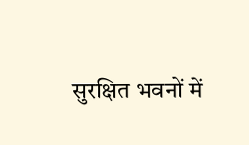सुरक्षित भवनों में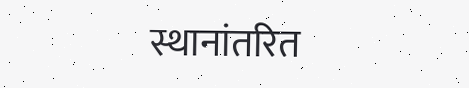स्थानांतरित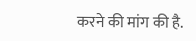करने की मांग की है.